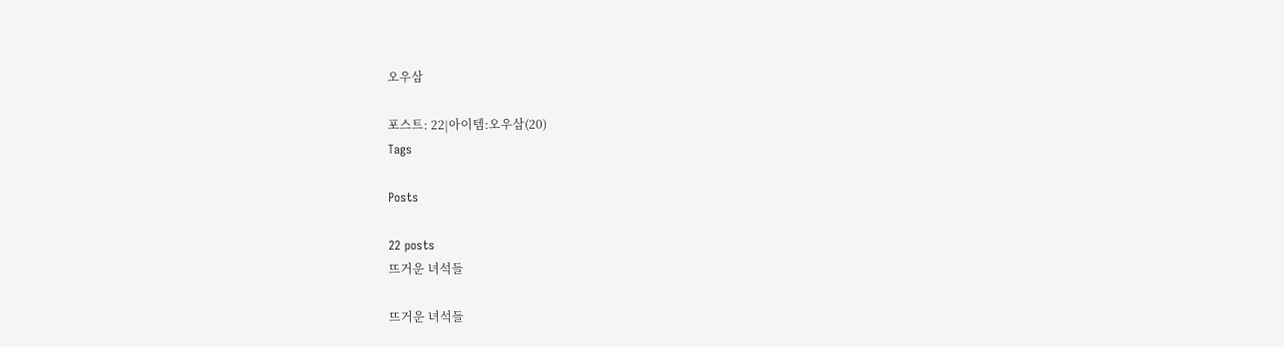오우삼

포스트: 22|아이템:오우삼(20)
Tags

Posts

22 posts
뜨거운 녀석들

뜨거운 녀석들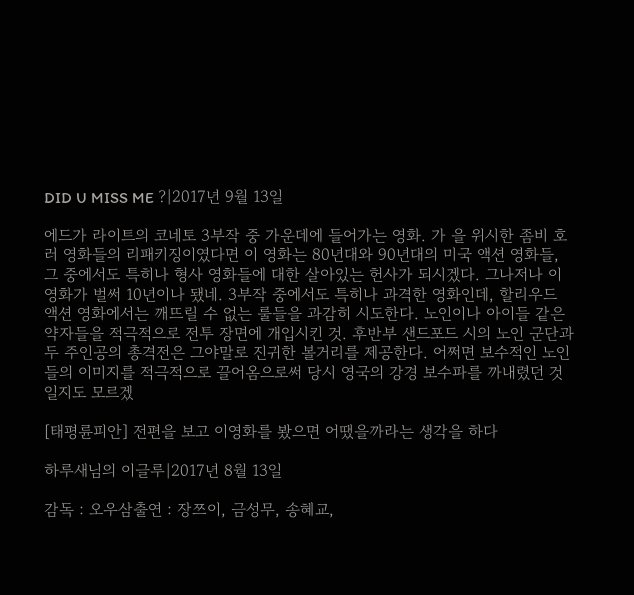DID U MISS ME ?|2017년 9월 13일

에드가 라이트의 코네토 3부작 중 가운데에 들어가는 영화. 가 을 위시한 좀비 호러 영화들의 리패키징이였다면 이 영화는 80년대와 90년대의 미국 액션 영화들, 그 중에서도 특히나 형사 영화들에 대한 살아있는 헌사가 되시겠다. 그나저나 이 영화가 벌써 10년이나 됐네. 3부작 중에서도 특히나 과격한 영화인데, 할리우드 액션 영화에서는 깨뜨릴 수 없는 룰들을 과감히 시도한다. 노인이나 아이들 같은 약자들을 적극적으로 전투 장면에 개입시킨 것. 후반부 샌드포드 시의 노인 군단과 두 주인공의 총격전은 그야말로 진귀한 볼거리를 제공한다. 어쩌면 보수적인 노인들의 이미지를 적극적으로 끌어옴으로써 당시 영국의 강경 보수파를 까내렸던 것일지도 모르겠

[태평륜피안] 전편을 보고 이영화를 봤으면 어땠을까라는 생각을 하다

하루새님의 이글루|2017년 8월 13일

감독 : 오우삼출연 : 장쯔이, 금성무, 송혜교,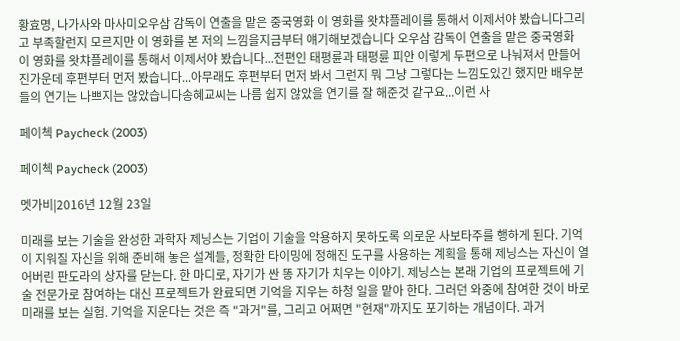황효명, 나가사와 마사미오우삼 감독이 연출을 맡은 중국영화 이 영화를 왓챠플레이를 통해서 이제서야 봤습니다그리고 부족할런지 모르지만 이 영화를 본 저의 느낌을지금부터 얘기해보겠습니다 오우삼 감독이 연출을 맡은 중국영화 이 영화를 왓챠플레이를 통해서 이제서야 봤습니다...전편인 태평륜과 태평륜 피안 이렇게 두편으로 나눠져서 만들어진가운데 후편부터 먼저 봤습니다...아무래도 후편부터 먼저 봐서 그런지 뭐 그냥 그렇다는 느낌도있긴 했지만 배우분들의 연기는 나쁘지는 않았습니다송혜교씨는 나름 쉽지 않았을 연기를 잘 해준것 같구요...이런 사

페이첵 Paycheck (2003)

페이첵 Paycheck (2003)

멧가비|2016년 12월 23일

미래를 보는 기술을 완성한 과학자 제닝스는 기업이 기술을 악용하지 못하도록 의로운 사보타주를 행하게 된다. 기억이 지워질 자신을 위해 준비해 놓은 설계들, 정확한 타이밍에 정해진 도구를 사용하는 계획을 통해 제닝스는 자신이 열어버린 판도라의 상자를 닫는다. 한 마디로, 자기가 싼 똥 자기가 치우는 이야기. 제닝스는 본래 기업의 프로젝트에 기술 전문가로 참여하는 대신 프로젝트가 완료되면 기억을 지우는 하청 일을 맡아 한다. 그러던 와중에 참여한 것이 바로 미래를 보는 실험. 기억을 지운다는 것은 즉 "과거"를, 그리고 어쩌면 "현재"까지도 포기하는 개념이다. 과거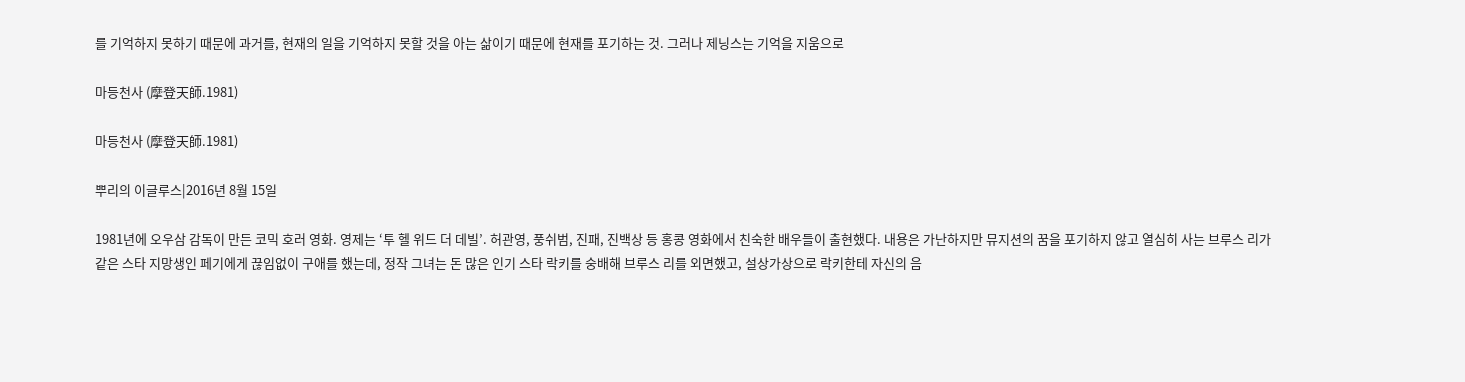를 기억하지 못하기 때문에 과거를, 현재의 일을 기억하지 못할 것을 아는 삶이기 때문에 현재를 포기하는 것. 그러나 제닝스는 기억을 지움으로

마등천사 (摩登天師.1981)

마등천사 (摩登天師.1981)

뿌리의 이글루스|2016년 8월 15일

1981년에 오우삼 감독이 만든 코믹 호러 영화. 영제는 ‘투 헬 위드 더 데빌’. 허관영, 풍쉬범, 진패, 진백상 등 홍콩 영화에서 친숙한 배우들이 출현했다. 내용은 가난하지만 뮤지션의 꿈을 포기하지 않고 열심히 사는 브루스 리가 같은 스타 지망생인 페기에게 끊임없이 구애를 했는데, 정작 그녀는 돈 많은 인기 스타 락키를 숭배해 브루스 리를 외면했고, 설상가상으로 락키한테 자신의 음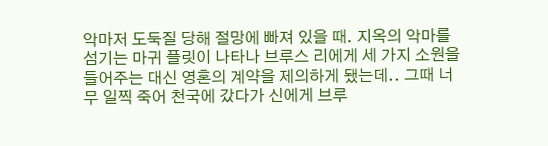악마저 도둑질 당해 절망에 빠져 있을 때. 지옥의 악마를 섬기는 마귀 플릿이 나타나 브루스 리에게 세 가지 소원을 들어주는 대신 영혼의 계약을 제의하게 됐는데.. 그때 너무 일찍 죽어 천국에 갔다가 신에게 브루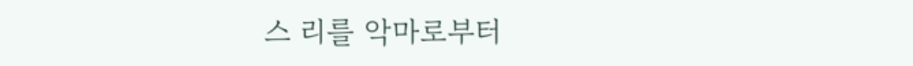스 리를 악마로부터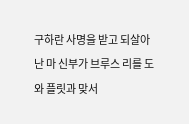구하란 사명을 받고 되살아난 마 신부가 브루스 리를 도와 플릿과 맞서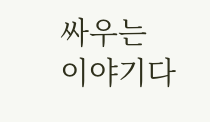싸우는 이야기다